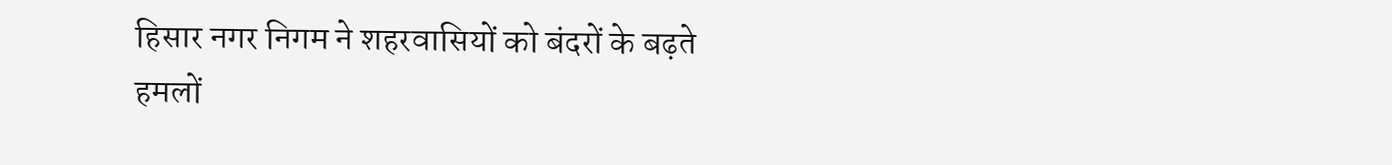हिसार नगर निगम ने शहरवासियों को बंदरों के बढ़ते हमलों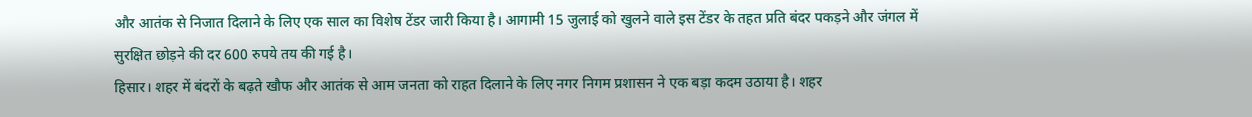और आतंक से निजात दिलाने के लिए एक साल का विशेष टेंडर जारी किया है। आगामी 15 जुलाई को खुलने वाले इस टेंडर के तहत प्रति बंदर पकड़ने और जंगल में सुरक्षित छोड़ने की दर 600 रुपये तय की गई है।
हिसार। शहर में बंदरों के बढ़ते खौफ और आतंक से आम जनता को राहत दिलाने के लिए नगर निगम प्रशासन ने एक बड़ा कदम उठाया है। शहर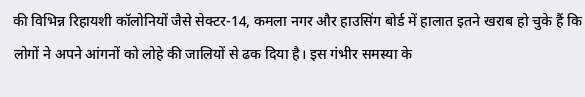की विभिन्न रिहायशी कॉलोनियों जैसे सेक्टर-14, कमला नगर और हाउसिंग बोर्ड में हालात इतने खराब हो चुके हैं कि लोगों ने अपने आंगनों को लोहे की जालियों से ढक दिया है। इस गंभीर समस्या के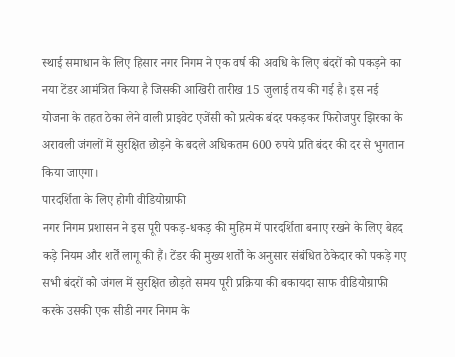स्थाई समाधान के लिए हिसार नगर निगम ने एक वर्ष की अवधि के लिए बंदरों को पकड़ने का नया टेंडर आमंत्रित किया है जिसकी आखिरी तारीख 15 जुलाई तय की गई है। इस नई योजना के तहत ठेका लेने वाली प्राइवेट एजेंसी को प्रत्येक बंदर पकड़कर फिरोजपुर झिरका के अरावली जंगलों में सुरक्षित छोड़ने के बदले अधिकतम 600 रुपये प्रति बंदर की दर से भुगतान किया जाएगा।
पारदर्शिता के लिए होगी वीडियोग्राफी
नगर निगम प्रशासन ने इस पूरी पकड़-धकड़ की मुहिम में पारदर्शिता बनाए रखने के लिए बेहद कड़े नियम और शर्तें लागू की हैं। टेंडर की मुख्य शर्तों के अनुसार संबंधित ठेकेदार को पकड़े गए सभी बंदरों को जंगल में सुरक्षित छोड़ते समय पूरी प्रक्रिया की बकायदा साफ वीडियोग्राफी करके उसकी एक सीडी नगर निगम के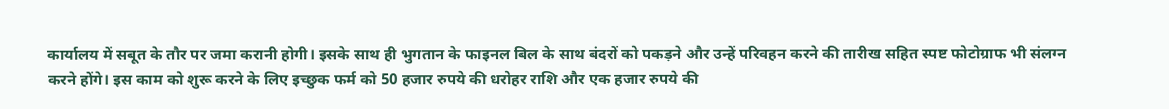कार्यालय में सबूत के तौर पर जमा करानी होगी। इसके साथ ही भुगतान के फाइनल बिल के साथ बंदरों को पकड़ने और उन्हें परिवहन करने की तारीख सहित स्पष्ट फोटोग्राफ भी संलग्न करने होंगे। इस काम को शुरू करने के लिए इच्छुक फर्म को 50 हजार रुपये की धरोहर राशि और एक हजार रुपये की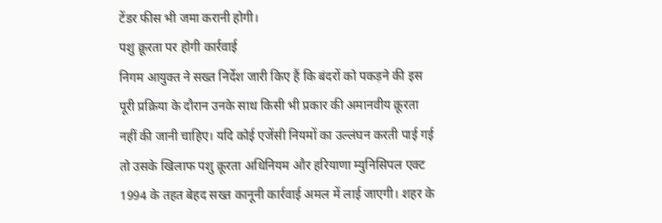टेंडर फीस भी जमा करानी होगी।
पशु क्रूरता पर होगी कार्रवाई
निगम आयुक्त ने सख्त निर्देश जारी किए हैं कि बंदरों को पकड़ने की इस पूरी प्रक्रिया के दौरान उनके साथ किसी भी प्रकार की अमानवीय क्रूरता नहीं की जानी चाहिए। यदि कोई एजेंसी नियमों का उल्लंघन करती पाई गई तो उसके खिलाफ पशु क्रूरता अधिनियम और हरियाणा म्युनिसिपल एक्ट 1994 के तहत बेहद सख्त कानूनी कार्रवाई अमल में लाई जाएगी। शहर के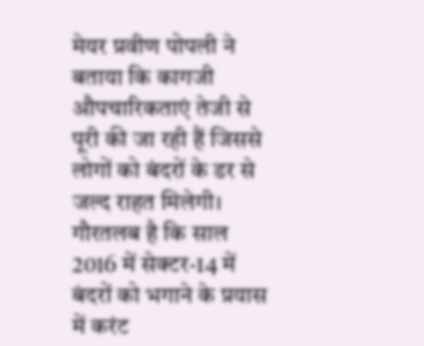मेयर प्रवीण पोपली ने बताया कि कागजी औपचारिकताएं तेजी से पूरी की जा रही हैं जिससे लोगों को बंदरों के डर से जल्द राहत मिलेगी। गौरतलब है कि साल 2016 में सेक्टर-14 में बंदरों को भगाने के प्रयास में करंट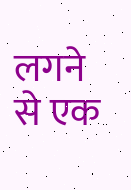लगने से एक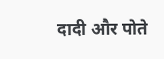दादी और पोते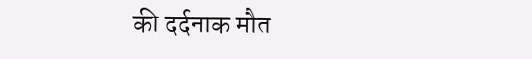की दर्दनाक मौत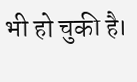भी हो चुकी है।